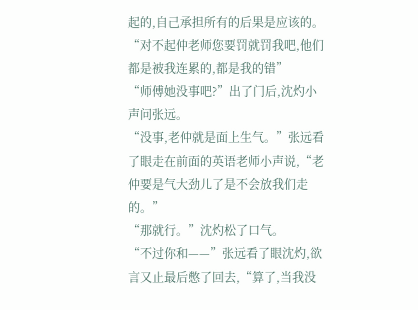起的,自己承担所有的后果是应该的。
“对不起仲老师您要罚就罚我吧,他们都是被我连累的,都是我的错”
“师傅她没事吧?”出了门后,沈灼小声问张远。
“没事,老仲就是面上生气。”张远看了眼走在前面的英语老师小声说,“老仲要是气大劲儿了是不会放我们走的。”
“那就行。”沈灼松了口气。
“不过你和——”张远看了眼沈灼,欲言又止最后憋了回去,“算了,当我没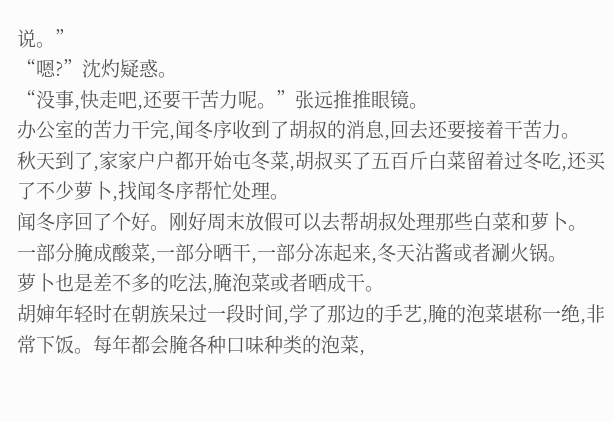说。”
“嗯?”沈灼疑惑。
“没事,快走吧,还要干苦力呢。”张远推推眼镜。
办公室的苦力干完,闻冬序收到了胡叔的消息,回去还要接着干苦力。
秋天到了,家家户户都开始屯冬菜,胡叔买了五百斤白菜留着过冬吃,还买了不少萝卜,找闻冬序帮忙处理。
闻冬序回了个好。刚好周末放假可以去帮胡叔处理那些白菜和萝卜。
一部分腌成酸菜,一部分晒干,一部分冻起来,冬天沾酱或者涮火锅。
萝卜也是差不多的吃法,腌泡菜或者晒成干。
胡婶年轻时在朝族呆过一段时间,学了那边的手艺,腌的泡菜堪称一绝,非常下饭。每年都会腌各种口味种类的泡菜,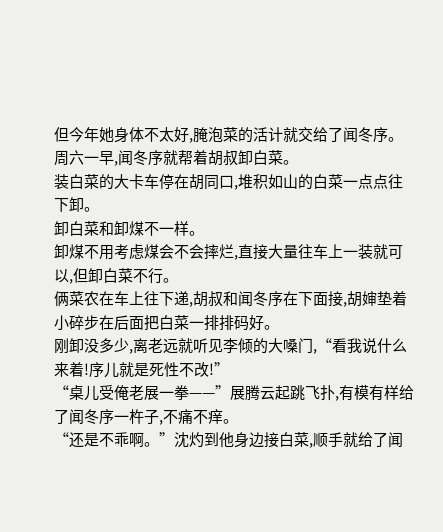但今年她身体不太好,腌泡菜的活计就交给了闻冬序。
周六一早,闻冬序就帮着胡叔卸白菜。
装白菜的大卡车停在胡同口,堆积如山的白菜一点点往下卸。
卸白菜和卸煤不一样。
卸煤不用考虑煤会不会摔烂,直接大量往车上一装就可以,但卸白菜不行。
俩菜农在车上往下递,胡叔和闻冬序在下面接,胡婶垫着小碎步在后面把白菜一排排码好。
刚卸没多少,离老远就听见李倾的大嗓门,“看我说什么来着!序儿就是死性不改!”
“桌儿受俺老展一拳——”展腾云起跳飞扑,有模有样给了闻冬序一杵子,不痛不痒。
“还是不乖啊。”沈灼到他身边接白菜,顺手就给了闻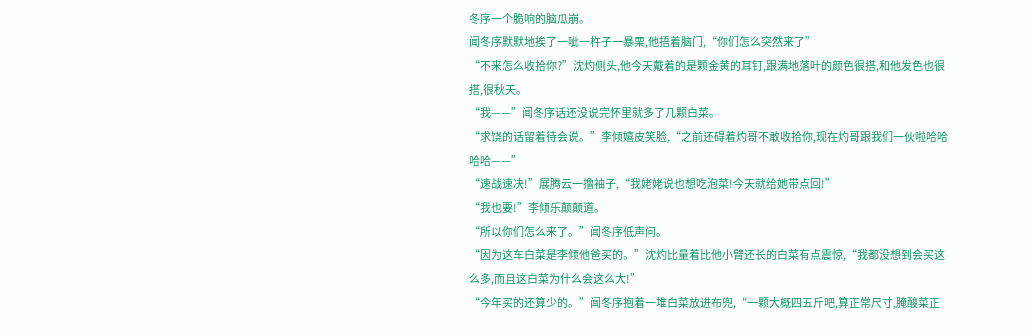冬序一个脆响的脑瓜崩。
闻冬序默默地挨了一呲一杵子一暴栗,他捂着脑门,“你们怎么突然来了”
“不来怎么收拾你?”沈灼侧头,他今天戴着的是颗金黄的耳钉,跟满地落叶的颜色很搭,和他发色也很搭,很秋天。
“我——”闻冬序话还没说完怀里就多了几颗白菜。
“求饶的话留着待会说。”李倾嬉皮笑脸,“之前还碍着灼哥不敢收拾你,现在灼哥跟我们一伙啦哈哈哈哈——”
“速战速决!”展腾云一撸袖子,“我姥姥说也想吃泡菜!今天就给她带点回!”
“我也要!”李倾乐颠颠道。
“所以你们怎么来了。”闻冬序低声问。
“因为这车白菜是李倾他爸买的。”沈灼比量着比他小臂还长的白菜有点震惊,“我都没想到会买这么多,而且这白菜为什么会这么大!”
“今年买的还算少的。”闻冬序抱着一堆白菜放进布兜,“一颗大概四五斤吧,算正常尺寸,腌酸菜正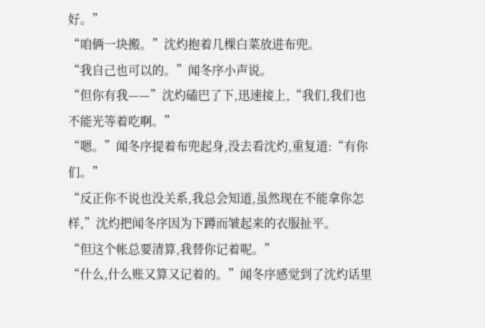好。”
“咱俩一块搬。”沈灼抱着几棵白菜放进布兜。
“我自己也可以的。”闻冬序小声说。
“但你有我——”沈灼磕巴了下,迅速接上,“我们,我们也不能光等着吃啊。”
“嗯。”闻冬序提着布兜起身,没去看沈灼,重复道:“有你们。”
“反正你不说也没关系,我总会知道,虽然现在不能拿你怎样,”沈灼把闻冬序因为下蹲而皱起来的衣服扯平。
“但这个帐总要清算,我替你记着呢。”
“什么,什么账又算又记着的。”闻冬序感觉到了沈灼话里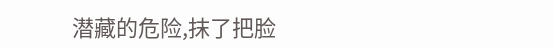潜藏的危险,抹了把脸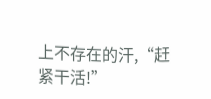上不存在的汗,“赶紧干活!”